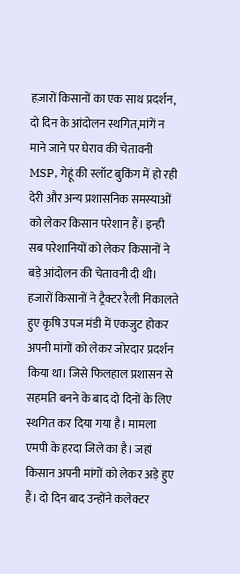हज़ारों किसानों का एक साथ प्रदर्शन, दो दिन के आंदोलन स्थगित,मांगें न माने जाने पर घेराव की चेतावनी
MSP, गेहूं की स्लॉट बुकिंग में हो रही देरी और अन्य प्रशासनिक समस्याओं को लेकर किसान परेशान हैं। इन्ही सब परेशानियों को लेकर किसानों ने बड़े आंदोलन की चेतावनी दी थी। हजारों किसानों ने ट्रैक्टर रैली निकालते हुए कृषि उपज मंडी में एकजुट होकर अपनी मांगों को लेकर जोरदार प्रदर्शन किया था। जिसे फिलहाल प्रशासन से सहमति बनने के बाद दो दिनों के लिए स्थगित कर दिया गया है। मामला एमपी के हरदा जिले का है। जहां किसान अपनी मांगों को लेकर अड़े हुए हैं। दो दिन बाद उन्होंने कलेक्टर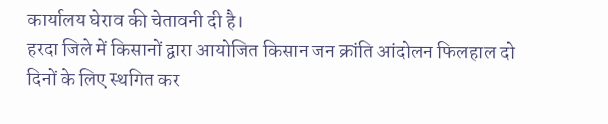कार्यालय घेराव की चेतावनी दी है।
हरदा जिले में किसानों द्वारा आयोजित किसान जन क्रांति आंदोलन फिलहाल दो दिनों के लिए स्थगित कर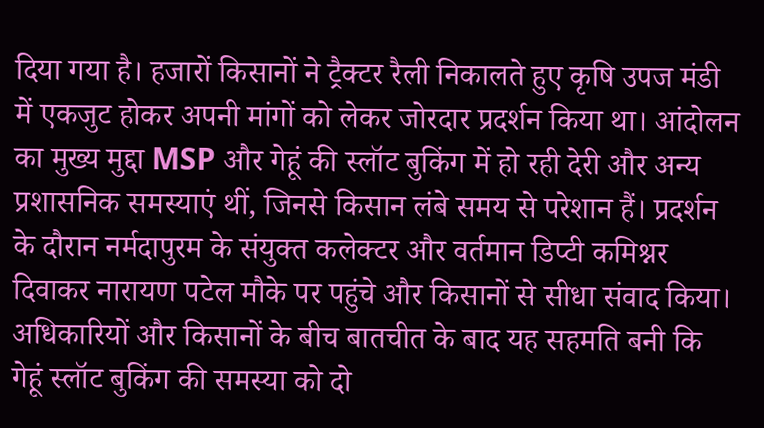दिया गया है। हजारों किसानों ने ट्रैक्टर रैली निकालते हुए कृषि उपज मंडी में एकजुट होकर अपनी मांगों को लेकर जोरदार प्रदर्शन किया था। आंदोलन का मुख्य मुद्दा MSP और गेहूं की स्लॉट बुकिंग में हो रही देरी और अन्य प्रशासनिक समस्याएं थीं, जिनसे किसान लंबे समय से परेशान हैं। प्रदर्शन के दौरान नर्मदापुरम के संयुक्त कलेक्टर और वर्तमान डिप्टी कमिश्नर दिवाकर नारायण पटेल मौके पर पहुंचे और किसानों से सीधा संवाद किया। अधिकारियों और किसानों के बीच बातचीत के बाद यह सहमति बनी कि गेहूं स्लॉट बुकिंग की समस्या को दो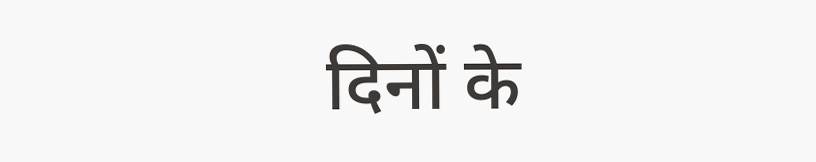दिनों के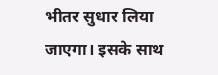भीतर सुधार लिया जाएगा। इसके साथ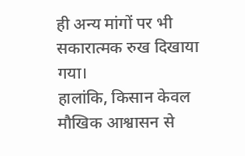ही अन्य मांगों पर भी सकारात्मक रुख दिखाया गया।
हालांकि, किसान केवल मौखिक आश्वासन से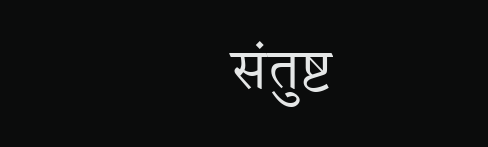संतुष्ट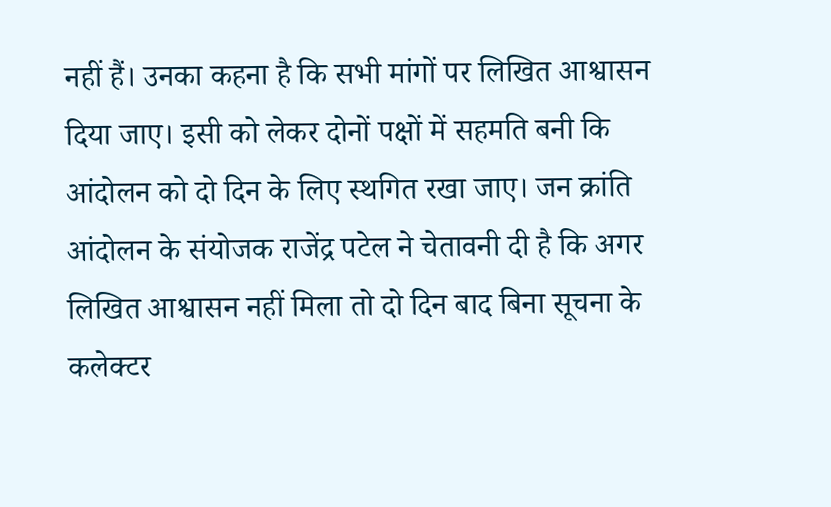नहीं हैं। उनका कहना है कि सभी मांगों पर लिखित आश्वासन दिया जाए। इसी को लेकर दोनों पक्षों में सहमति बनी कि आंदोलन को दो दिन के लिए स्थगित रखा जाए। जन क्रांति आंदोलन के संयोजक राजेंद्र पटेल ने चेतावनी दी है कि अगर लिखित आश्वासन नहीं मिला तो दो दिन बाद बिना सूचना के कलेक्टर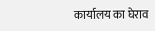कार्यालय का घेराव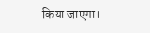किया जाएगा।